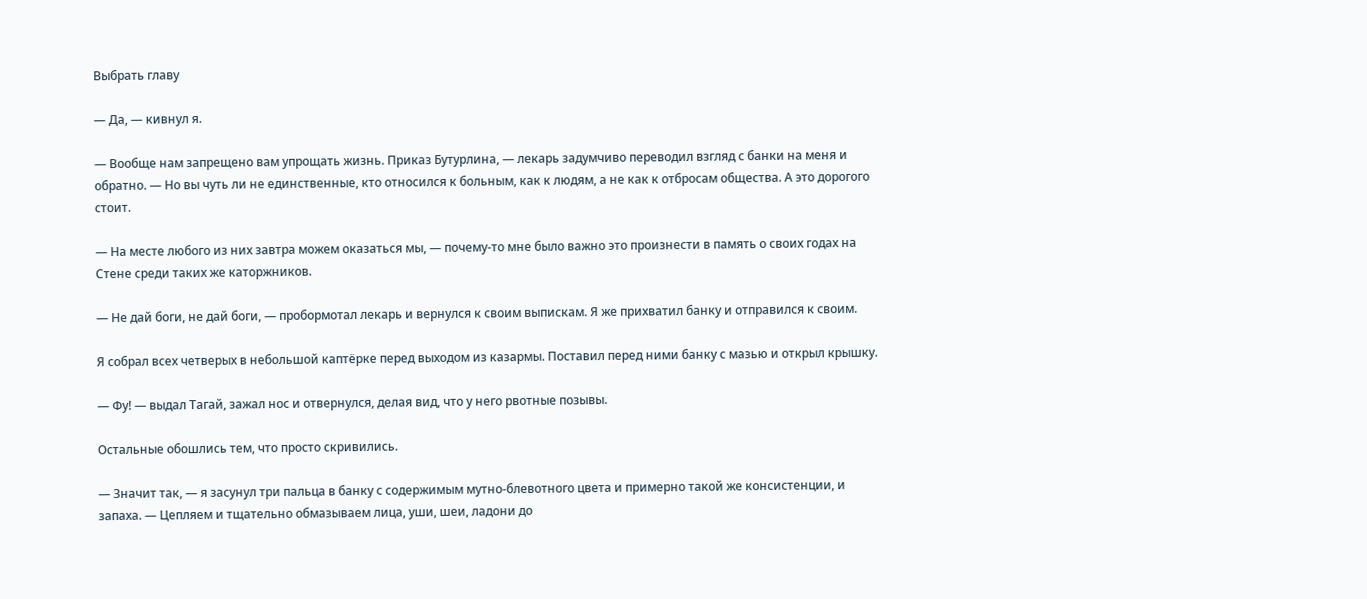Выбрать главу

— Да, — кивнул я.

— Вообще нам запрещено вам упрощать жизнь. Приказ Бутурлина, — лекарь задумчиво переводил взгляд с банки на меня и обратно. — Но вы чуть ли не единственные, кто относился к больным, как к людям, а не как к отбросам общества. А это дорогого стоит.

— На месте любого из них завтра можем оказаться мы, — почему-то мне было важно это произнести в память о своих годах на Стене среди таких же каторжников.

— Не дай боги, не дай боги, — пробормотал лекарь и вернулся к своим выпискам. Я же прихватил банку и отправился к своим.

Я собрал всех четверых в небольшой каптёрке перед выходом из казармы. Поставил перед ними банку с мазью и открыл крышку.

— Фу! — выдал Тагай, зажал нос и отвернулся, делая вид, что у него рвотные позывы.

Остальные обошлись тем, что просто скривились.

— Значит так, — я засунул три пальца в банку с содержимым мутно-блевотного цвета и примерно такой же консистенции, и запаха. — Цепляем и тщательно обмазываем лица, уши, шеи, ладони до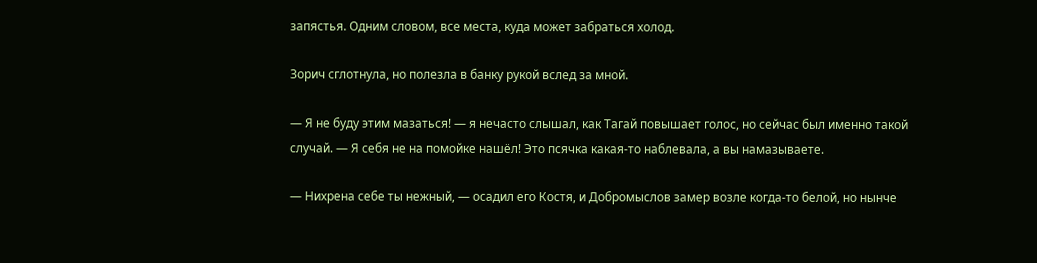запястья. Одним словом, все места, куда может забраться холод.

Зорич сглотнула, но полезла в банку рукой вслед за мной.

— Я не буду этим мазаться! — я нечасто слышал, как Тагай повышает голос, но сейчас был именно такой случай. — Я себя не на помойке нашёл! Это псячка какая-то наблевала, а вы намазываете.

— Нихрена себе ты нежный, — осадил его Костя, и Добромыслов замер возле когда-то белой, но нынче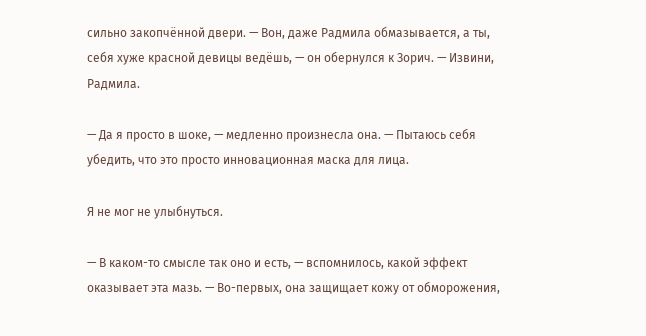сильно закопчённой двери. — Вон, даже Радмила обмазывается, а ты, себя хуже красной девицы ведёшь, — он обернулся к Зорич. — Извини, Радмила.

— Да я просто в шоке, — медленно произнесла она. — Пытаюсь себя убедить, что это просто инновационная маска для лица.

Я не мог не улыбнуться.

— В каком-то смысле так оно и есть, — вспомнилось, какой эффект оказывает эта мазь. — Во-первых, она защищает кожу от обморожения,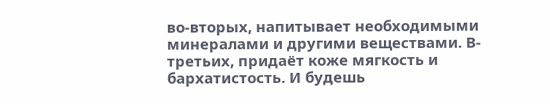во-вторых, напитывает необходимыми минералами и другими веществами. В-третьих, придаёт коже мягкость и бархатистость. И будешь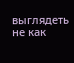выглядеть не как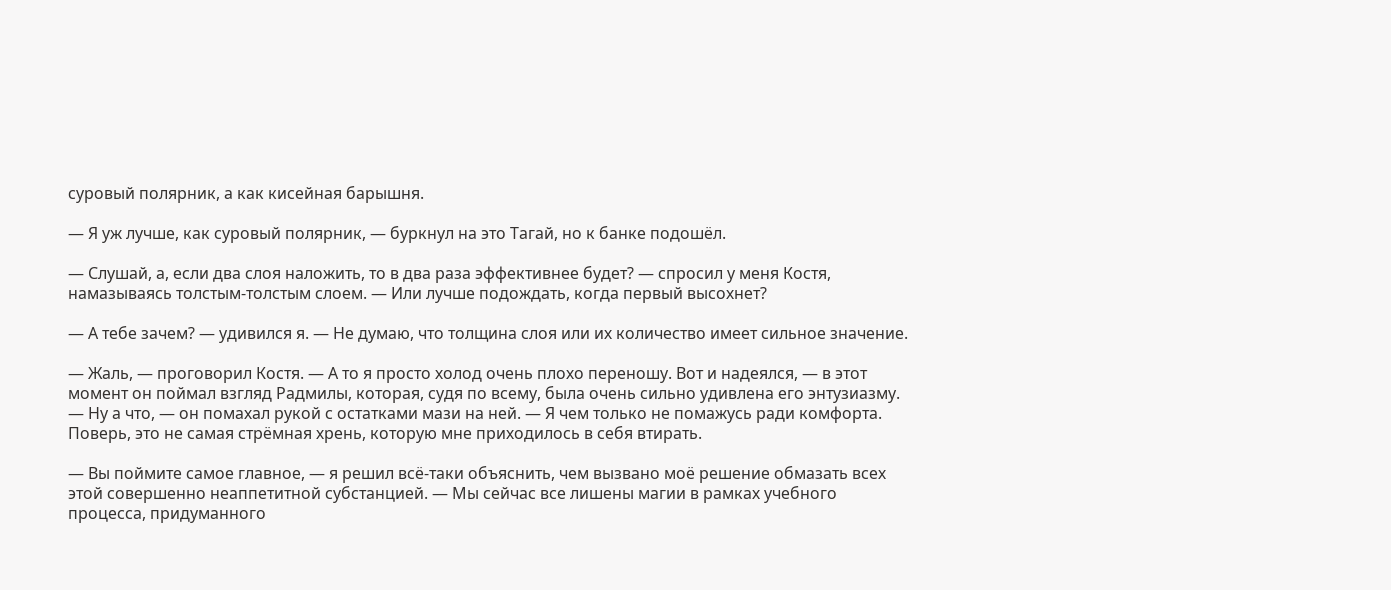суровый полярник, а как кисейная барышня.

— Я уж лучше, как суровый полярник, — буркнул на это Тагай, но к банке подошёл.

— Слушай, а, если два слоя наложить, то в два раза эффективнее будет? — спросил у меня Костя, намазываясь толстым-толстым слоем. — Или лучше подождать, когда первый высохнет?

— А тебе зачем? — удивился я. — Не думаю, что толщина слоя или их количество имеет сильное значение.

— Жаль, — проговорил Костя. — А то я просто холод очень плохо переношу. Вот и надеялся, — в этот момент он поймал взгляд Радмилы, которая, судя по всему, была очень сильно удивлена его энтузиазму. — Ну а что, — он помахал рукой с остатками мази на ней. — Я чем только не помажусь ради комфорта. Поверь, это не самая стрёмная хрень, которую мне приходилось в себя втирать.

— Вы поймите самое главное, — я решил всё-таки объяснить, чем вызвано моё решение обмазать всех этой совершенно неаппетитной субстанцией. — Мы сейчас все лишены магии в рамках учебного процесса, придуманного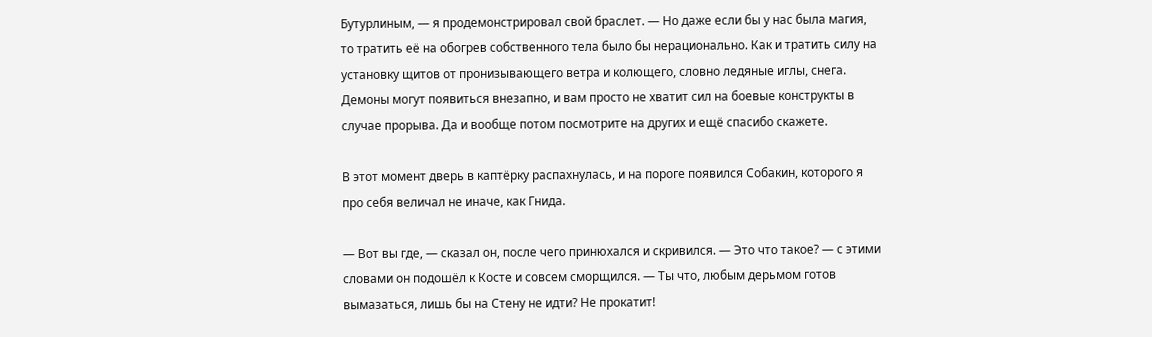Бутурлиным, — я продемонстрировал свой браслет. — Но даже если бы у нас была магия, то тратить её на обогрев собственного тела было бы нерационально. Как и тратить силу на установку щитов от пронизывающего ветра и колющего, словно ледяные иглы, снега. Демоны могут появиться внезапно, и вам просто не хватит сил на боевые конструкты в случае прорыва. Да и вообще потом посмотрите на других и ещё спасибо скажете.

В этот момент дверь в каптёрку распахнулась, и на пороге появился Собакин, которого я про себя величал не иначе, как Гнида.

— Вот вы где, — сказал он, после чего принюхался и скривился. — Это что такое? — с этими словами он подошёл к Косте и совсем сморщился. — Ты что, любым дерьмом готов вымазаться, лишь бы на Стену не идти? Не прокатит!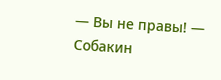— Вы не правы! — Собакин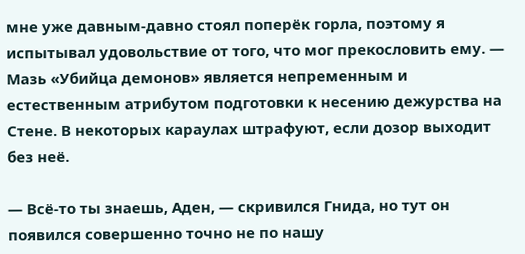мне уже давным-давно стоял поперёк горла, поэтому я испытывал удовольствие от того, что мог прекословить ему. — Мазь «Убийца демонов» является непременным и естественным атрибутом подготовки к несению дежурства на Стене. В некоторых караулах штрафуют, если дозор выходит без неё.

— Всё-то ты знаешь, Аден, — скривился Гнида, но тут он появился совершенно точно не по нашу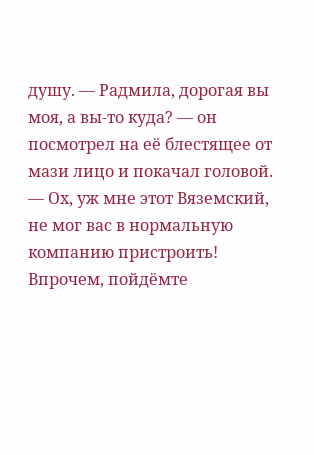душу. — Радмила, дорогая вы моя, а вы-то куда? — он посмотрел на её блестящее от мази лицо и покачал головой. — Ох, уж мне этот Вяземский, не мог вас в нормальную компанию пристроить! Впрочем, пойдёмте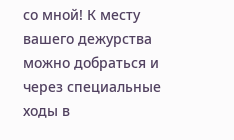со мной! К месту вашего дежурства можно добраться и через специальные ходы в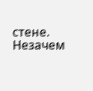стене. Незачем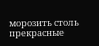морозить столь прекрасные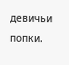девичьи попки.